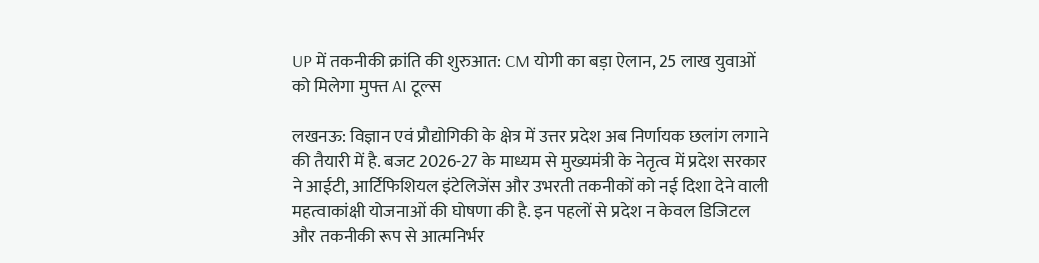UP में तकनीकी क्रांति की शुरुआत: CM योगी का बड़ा ऐलान, 25 लाख युवाओं को मिलेगा मुफ्त AI टूल्स

लखनऊ: विज्ञान एवं प्रौद्योगिकी के क्षेत्र में उत्तर प्रदेश अब निर्णायक छलांग लगाने की तैयारी में है. बजट 2026-27 के माध्यम से मुख्यमंत्री के नेतृत्व में प्रदेश सरकार ने आईटी, आर्टिफिशियल इंटेलिजेंस और उभरती तकनीकों को नई दिशा देने वाली महत्वाकांक्षी योजनाओं की घोषणा की है. इन पहलों से प्रदेश न केवल डिजिटल और तकनीकी रूप से आत्मनिर्भर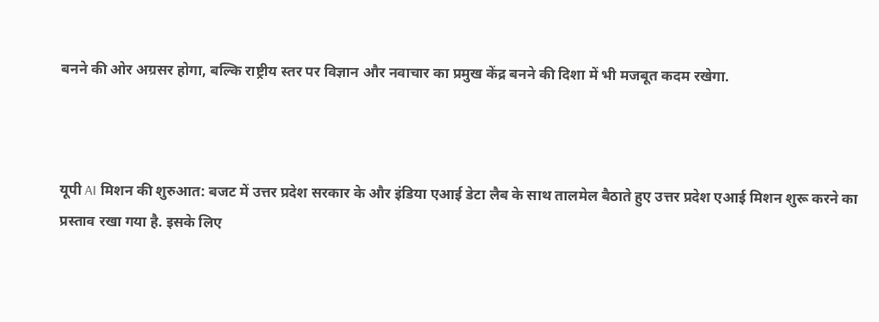बनने की ओर अग्रसर होगा, बल्कि राष्ट्रीय स्तर पर विज्ञान और नवाचार का प्रमुख केंद्र बनने की दिशा में भी मजबूत कदम रखेगा.



यूपी AI मिशन की शुरुआत: बजट में उत्तर प्रदेश सरकार के और इंडिया एआई डेटा लैब के साथ तालमेल बैठाते हुए उत्तर प्रदेश एआई मिशन शुरू करने का प्रस्ताव रखा गया है. इसके लिए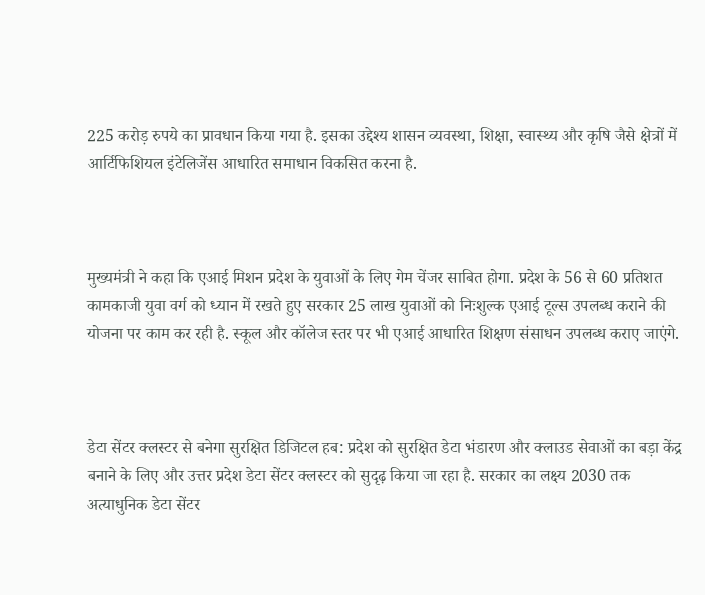225 करोड़ रुपये का प्रावधान किया गया है. इसका उद्देश्य शासन व्यवस्था, शिक्षा, स्वास्थ्य और कृषि जैसे क्षेत्रों में आर्टिफिशियल इंटेलिजेंस आधारित समाधान विकसित करना है.



मुख्यमंत्री ने कहा कि एआई मिशन प्रदेश के युवाओं के लिए गेम चेंजर साबित होगा. प्रदेश के 56 से 60 प्रतिशत कामकाजी युवा वर्ग को ध्यान में रखते हुए सरकार 25 लाख युवाओं को निःशुल्क एआई टूल्स उपलब्ध कराने की योजना पर काम कर रही है. स्कूल और कॉलेज स्तर पर भी एआई आधारित शिक्षण संसाधन उपलब्ध कराए जाएंगे.



डेटा सेंटर क्लस्टर से बनेगा सुरक्षित डिजिटल हब: प्रदेश को सुरक्षित डेटा भंडारण और क्लाउड सेवाओं का बड़ा केंद्र बनाने के लिए और उत्तर प्रदेश डेटा सेंटर क्लस्टर को सुदृढ़ किया जा रहा है. सरकार का लक्ष्य 2030 तक अत्याधुनिक डेटा सेंटर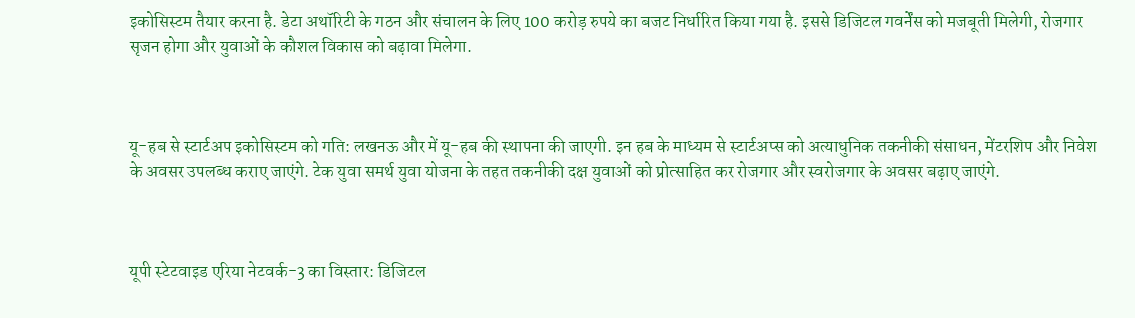इकोसिस्टम तैयार करना है. डेटा अथॉरिटी के गठन और संचालन के लिए 100 करोड़ रुपये का बजट निर्धारित किया गया है. इससे डिजिटल गवर्नेंस को मजबूती मिलेगी, रोजगार सृजन होगा और युवाओं के कौशल विकास को बढ़ावा मिलेगा.



यू-हब से स्टार्टअप इकोसिस्टम को गति: लखनऊ और में यू-हब की स्थापना की जाएगी. इन हब के माध्यम से स्टार्टअप्स को अत्याधुनिक तकनीकी संसाधन, मेंटरशिप और निवेश के अवसर उपलब्ध कराए जाएंगे. टेक युवा समर्थ युवा योजना के तहत तकनीकी दक्ष युवाओं को प्रोत्साहित कर रोजगार और स्वरोजगार के अवसर बढ़ाए जाएंगे.



यूपी स्टेटवाइड एरिया नेटवर्क-3 का विस्तार: डिजिटल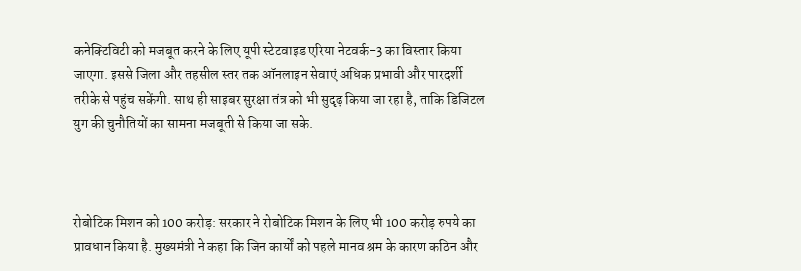कनेक्टिविटी को मजबूत करने के लिए यूपी स्टेटवाइड एरिया नेटवर्क-3 का विस्तार किया जाएगा. इससे जिला और तहसील स्तर तक ऑनलाइन सेवाएं अधिक प्रभावी और पारदर्शी तरीके से पहुंच सकेंगी. साथ ही साइबर सुरक्षा तंत्र को भी सुदृढ़ किया जा रहा है, ताकि डिजिटल युग की चुनौतियों का सामना मजबूती से किया जा सके.



रोबोटिक मिशन को 100 करोड़: सरकार ने रोबोटिक मिशन के लिए भी 100 करोड़ रुपये का प्रावधान किया है. मुख्यमंत्री ने कहा कि जिन कार्यों को पहले मानव श्रम के कारण कठिन और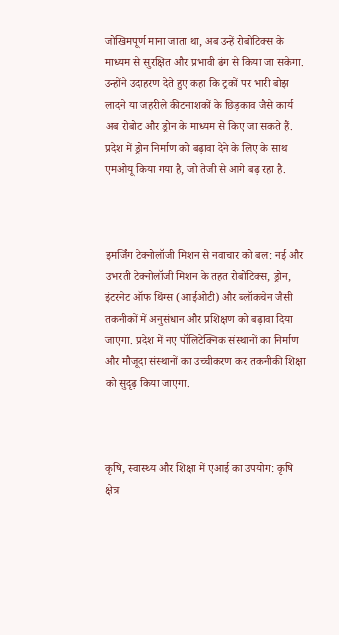जोखिमपूर्ण माना जाता था, अब उन्हें रोबोटिक्स के माध्यम से सुरक्षित और प्रभावी ढंग से किया जा सकेगा. उन्होंने उदाहरण देते हुए कहा कि ट्रकों पर भारी बोझ लादने या जहरीले कीटनाशकों के छिड़काव जैसे कार्य अब रोबोट और ड्रोन के माध्यम से किए जा सकते हैं. प्रदेश में ड्रोन निर्माण को बढ़ावा देने के लिए के साथ एमओयू किया गया है, जो तेजी से आगे बढ़ रहा है.



इमर्जिंग टेक्नोलॉजी मिशन से नवाचार को बल: नई और उभरती टेक्नोलॉजी मिशन के तहत रोबोटिक्स, ड्रोन, इंटरनेट ऑफ थिंग्स (आईओटी) और ब्लॉकचेन जैसी तकनीकों में अनुसंधान और प्रशिक्षण को बढ़ावा दिया जाएगा. प्रदेश में नए पॉलिटेक्निक संस्थानों का निर्माण और मौजूदा संस्थानों का उच्चीकरण कर तकनीकी शिक्षा को सुदृढ़ किया जाएगा.



कृषि, स्वास्थ्य और शिक्षा में एआई का उपयोग: कृषि क्षेत्र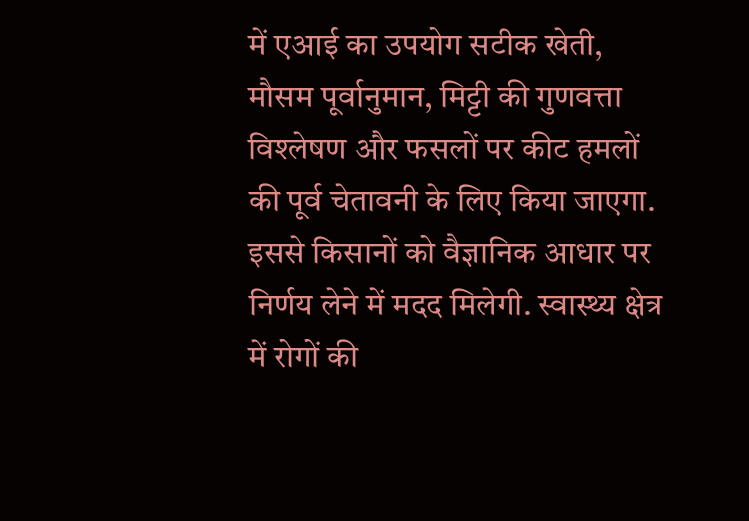में एआई का उपयोग सटीक खेती, मौसम पूर्वानुमान, मिट्टी की गुणवत्ता विश्लेषण और फसलों पर कीट हमलों की पूर्व चेतावनी के लिए किया जाएगा. इससे किसानों को वैज्ञानिक आधार पर निर्णय लेने में मदद मिलेगी. स्वास्थ्य क्षेत्र में रोगों की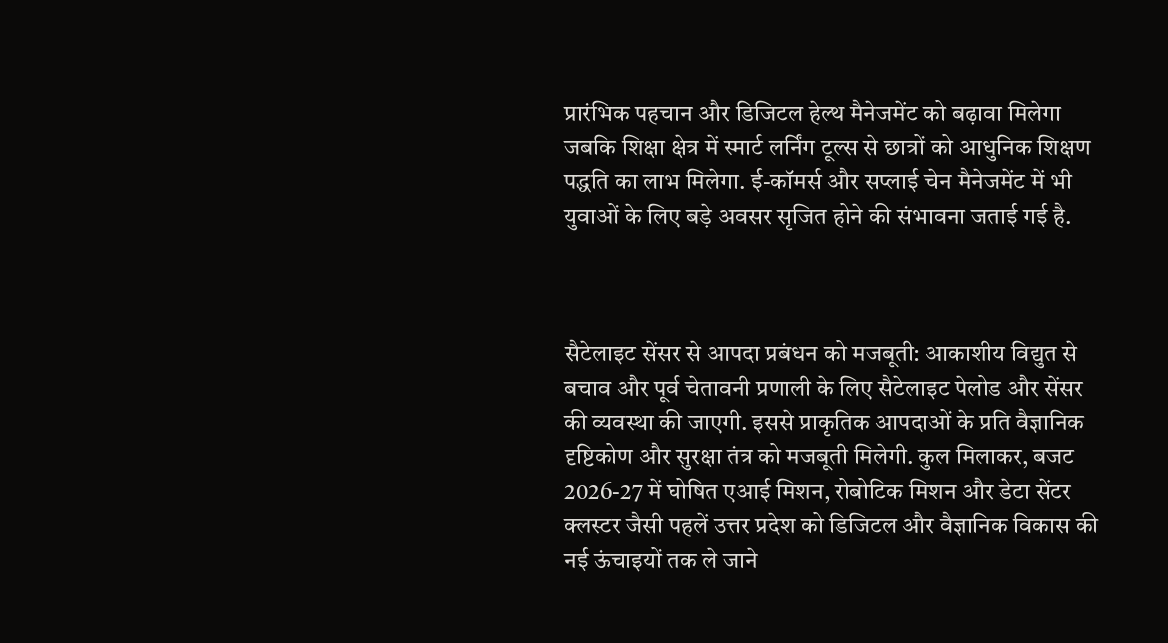प्रारंभिक पहचान और डिजिटल हेल्थ मैनेजमेंट को बढ़ावा मिलेगा जबकि शिक्षा क्षेत्र में स्मार्ट लर्निंग टूल्स से छात्रों को आधुनिक शिक्षण पद्धति का लाभ मिलेगा. ई-कॉमर्स और सप्लाई चेन मैनेजमेंट में भी युवाओं के लिए बड़े अवसर सृजित होने की संभावना जताई गई है.



सैटेलाइट सेंसर से आपदा प्रबंधन को मजबूती: आकाशीय विद्युत से बचाव और पूर्व चेतावनी प्रणाली के लिए सैटेलाइट पेलोड और सेंसर की व्यवस्था की जाएगी. इससे प्राकृतिक आपदाओं के प्रति वैज्ञानिक दृष्टिकोण और सुरक्षा तंत्र को मजबूती मिलेगी. कुल मिलाकर, बजट 2026-27 में घोषित एआई मिशन, रोबोटिक मिशन और डेटा सेंटर क्लस्टर जैसी पहलें उत्तर प्रदेश को डिजिटल और वैज्ञानिक विकास की नई ऊंचाइयों तक ले जाने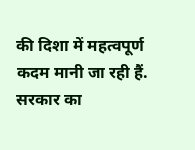की दिशा में महत्वपूर्ण कदम मानी जा रही हैं. सरकार का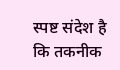स्पष्ट संदेश है कि तकनीक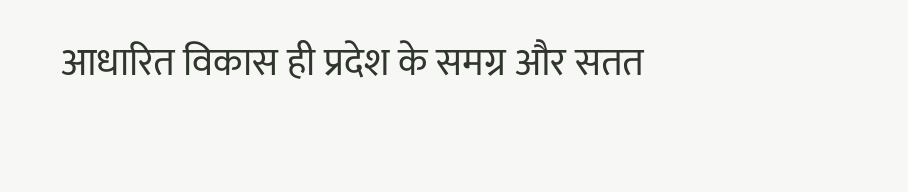आधारित विकास ही प्रदेश के समग्र और सतत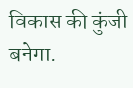विकास की कुंजी बनेगा.